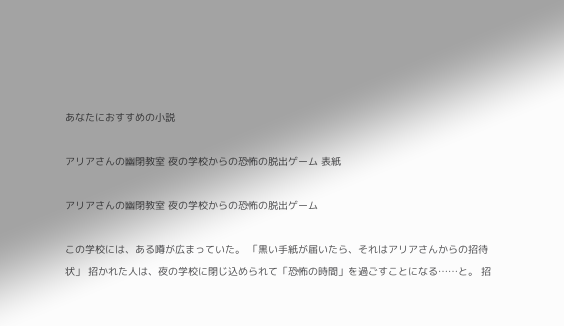あなたにおすすめの小説

アリアさんの幽閉教室 夜の学校からの恐怖の脱出ゲーム 表紙

アリアさんの幽閉教室 夜の学校からの恐怖の脱出ゲーム

この学校には、ある噂が広まっていた。 「黒い手紙が届いたら、それはアリアさんからの招待状」 招かれた人は、夜の学校に閉じ込められて「恐怖の時間」を過ごすことになる……と。 招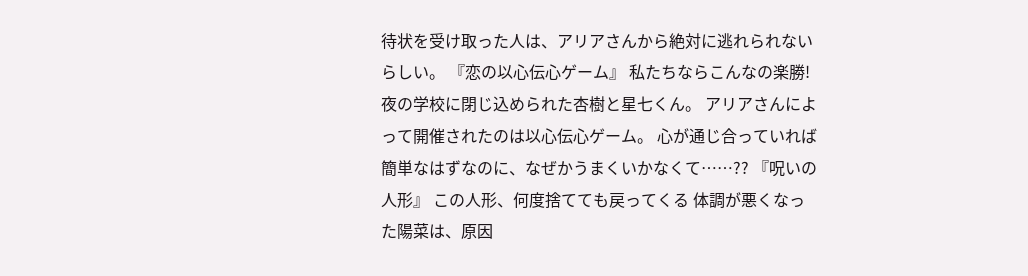待状を受け取った人は、アリアさんから絶対に逃れられないらしい。 『恋の以心伝心ゲーム』 私たちならこんなの楽勝! 夜の学校に閉じ込められた杏樹と星七くん。 アリアさんによって開催されたのは以心伝心ゲーム。 心が通じ合っていれば簡単なはずなのに、なぜかうまくいかなくて……?? 『呪いの人形』 この人形、何度捨てても戻ってくる 体調が悪くなった陽菜は、原因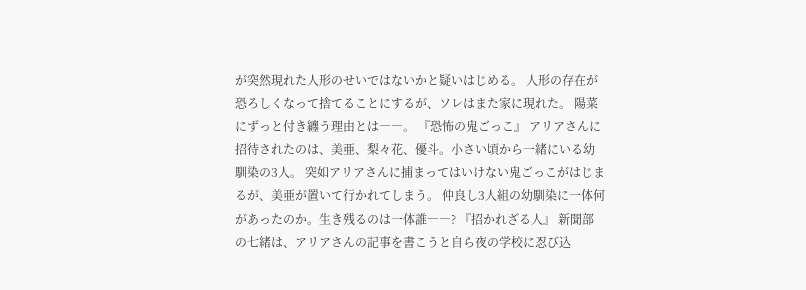が突然現れた人形のせいではないかと疑いはじめる。 人形の存在が恐ろしくなって捨てることにするが、ソレはまた家に現れた。 陽菜にずっと付き纏う理由とは――。 『恐怖の鬼ごっこ』 アリアさんに招待されたのは、美亜、梨々花、優斗。小さい頃から一緒にいる幼馴染の3人。 突如アリアさんに捕まってはいけない鬼ごっこがはじまるが、美亜が置いて行かれてしまう。 仲良し3人組の幼馴染に一体何があったのか。生き残るのは一体誰――? 『招かれざる人』 新聞部の七緒は、アリアさんの記事を書こうと自ら夜の学校に忍び込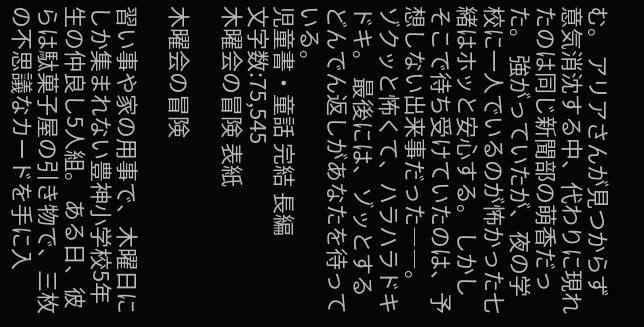む。 アリアさんが見つからず意気消沈する中、代わりに現れたのは同じ新聞部の萌香だった。 強がっていたが、夜の学校に一人でいるのが怖かった七緒はホッと安心する。 しかしそこで待ち受けていたのは、予想しない出来事だった――。 ゾクッと怖くて、ハラハラドキドキ。 最後には、ゾッとするどんでん返しがあなたを待っている。
児童書・童話 完結 長編
文字数:75,545
木曜会の冒険 表紙

木曜会の冒険

習い事や家の用事で、木曜日にしか集まれない豊神小学校5年生の仲良し5人組。 ある日、彼らは駄菓子屋の引き物で、三枚の不思議なカードを手に入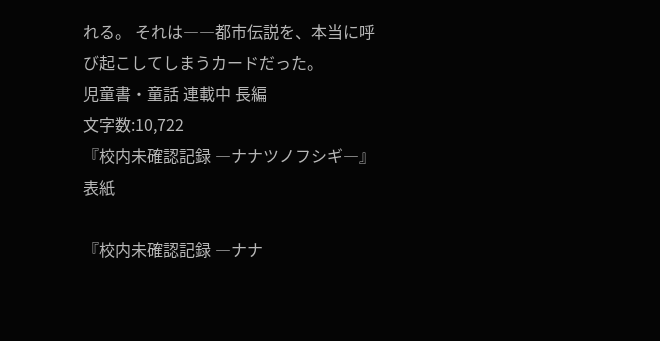れる。 それは――都市伝説を、本当に呼び起こしてしまうカードだった。
児童書・童話 連載中 長編
文字数:10,722
『校内未確認記録 ―ナナツノフシギ―』 表紙

『校内未確認記録 ―ナナ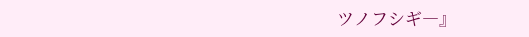ツノフシギ―』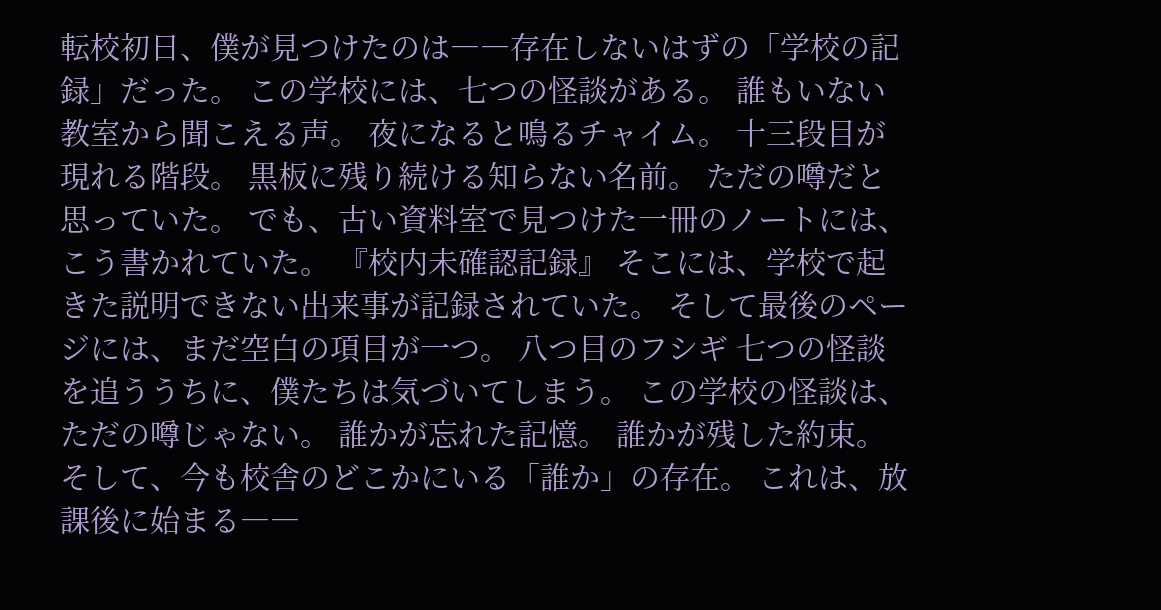転校初日、僕が見つけたのは――存在しないはずの「学校の記録」だった。 この学校には、七つの怪談がある。 誰もいない教室から聞こえる声。 夜になると鳴るチャイム。 十三段目が現れる階段。 黒板に残り続ける知らない名前。 ただの噂だと思っていた。 でも、古い資料室で見つけた一冊のノートには、こう書かれていた。 『校内未確認記録』 そこには、学校で起きた説明できない出来事が記録されていた。 そして最後のページには、まだ空白の項目が一つ。 八つ目のフシギ 七つの怪談を追ううちに、僕たちは気づいてしまう。 この学校の怪談は、ただの噂じゃない。 誰かが忘れた記憶。 誰かが残した約束。 そして、今も校舎のどこかにいる「誰か」の存在。 これは、放課後に始まる――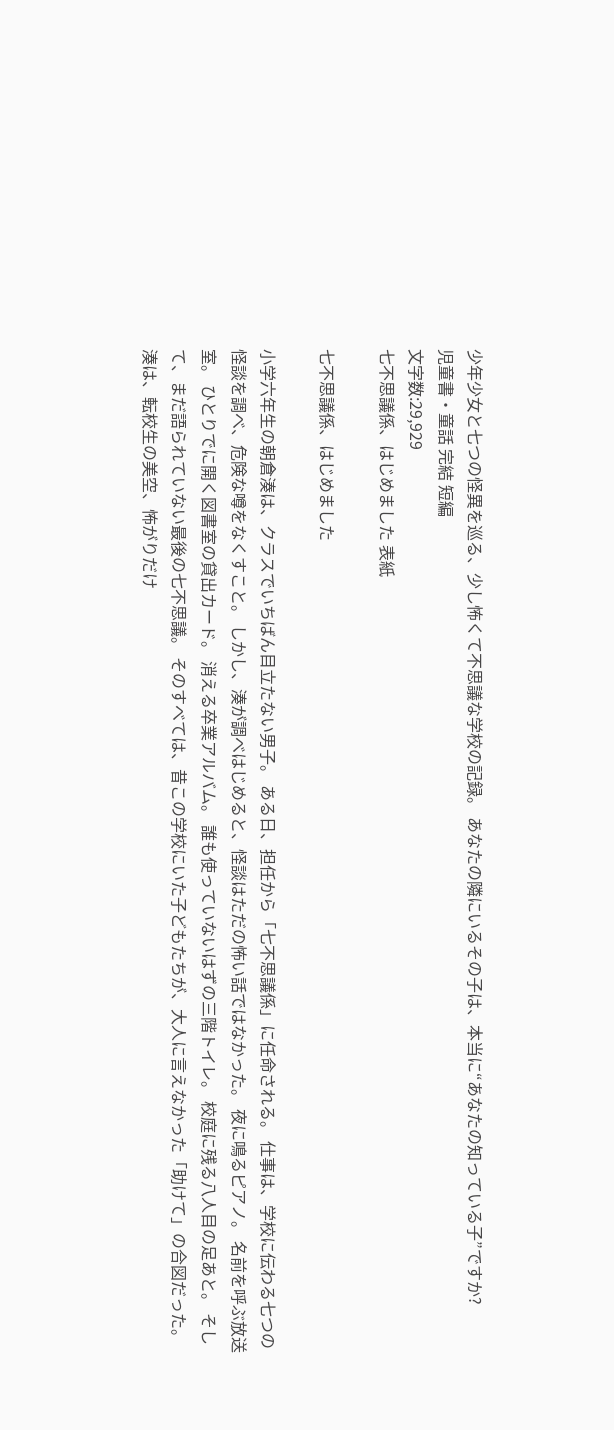少年少女と七つの怪異を巡る、少し怖くて不思議な学校の記録。 あなたの隣にいるその子は、本当に“あなたの知っている子”ですか?
児童書・童話 完結 短編
文字数:29,929
七不思議係、はじめました 表紙

七不思議係、はじめました

小学六年生の朝倉湊は、クラスでいちばん目立たない男子。 ある日、担任から「七不思議係」に任命される。 仕事は、学校に伝わる七つの怪談を調べ、危険な噂をなくすこと。 しかし、湊が調べはじめると、怪談はただの怖い話ではなかった。 夜に鳴るピアノ。 名前を呼ぶ放送室。 ひとりでに開く図書室の貸出カード。 消える卒業アルバム。 誰も使っていないはずの三階トイレ。 校庭に残る八人目の足あと。 そして、まだ語られていない最後の七不思議。 そのすべては、昔この学校にいた子どもたちが、大人に言えなかった「助けて」の合図だった。 湊は、転校生の美空、怖がりだけ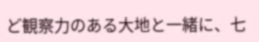ど観察力のある大地と一緒に、七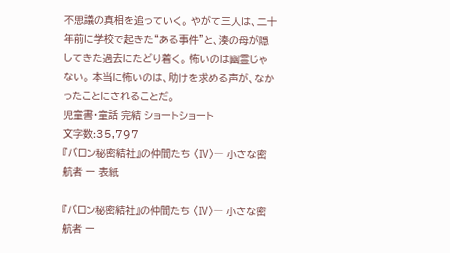不思議の真相を追っていく。 やがて三人は、二十年前に学校で起きた“ある事件”と、湊の母が隠してきた過去にたどり着く。 怖いのは幽霊じゃない。 本当に怖いのは、助けを求める声が、なかったことにされることだ。
児童書・童話 完結 ショートショート
文字数:35,797
『バロン秘密結社』の仲間たち 〈Ⅳ〉― 小さな密航者 ー 表紙

『バロン秘密結社』の仲間たち 〈Ⅳ〉― 小さな密航者 ー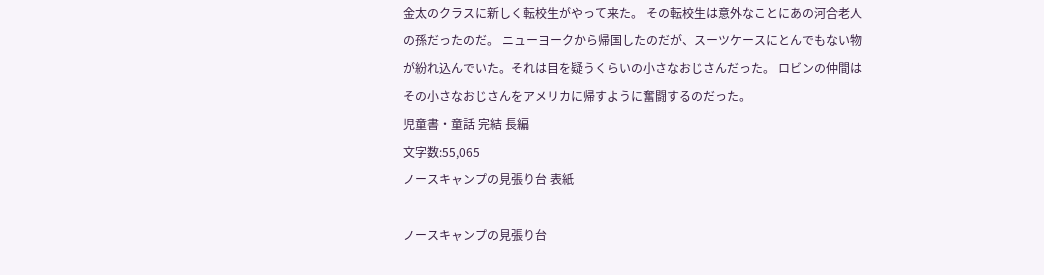金太のクラスに新しく転校生がやって来た。 その転校生は意外なことにあの河合老人の孫だったのだ。 ニューヨークから帰国したのだが、スーツケースにとんでもない物が紛れ込んでいた。それは目を疑うくらいの小さなおじさんだった。 ロビンの仲間はその小さなおじさんをアメリカに帰すように奮闘するのだった。
児童書・童話 完結 長編
文字数:55,065
ノースキャンプの見張り台 表紙

ノースキャンプの見張り台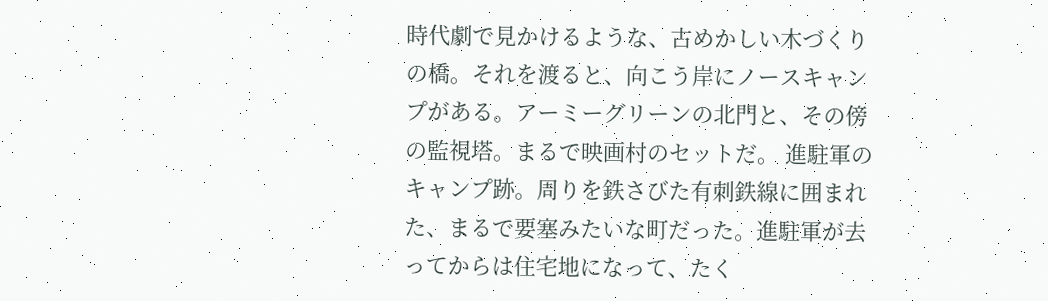時代劇で見かけるような、古めかしい木づくりの橋。それを渡ると、向こう岸にノースキャンプがある。アーミーグリーンの北門と、その傍の監視塔。まるで映画村のセットだ。 進駐軍のキャンプ跡。周りを鉄さびた有刺鉄線に囲まれた、まるで要塞みたいな町だった。進駐軍が去ってからは住宅地になって、たく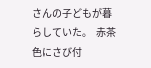さんの子どもが暮らしていた。  赤茶色にさび付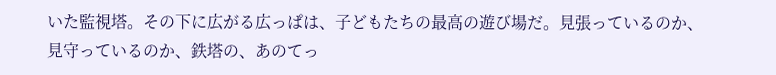いた監視塔。その下に広がる広っぱは、子どもたちの最高の遊び場だ。見張っているのか、見守っているのか、鉄塔の、あのてっ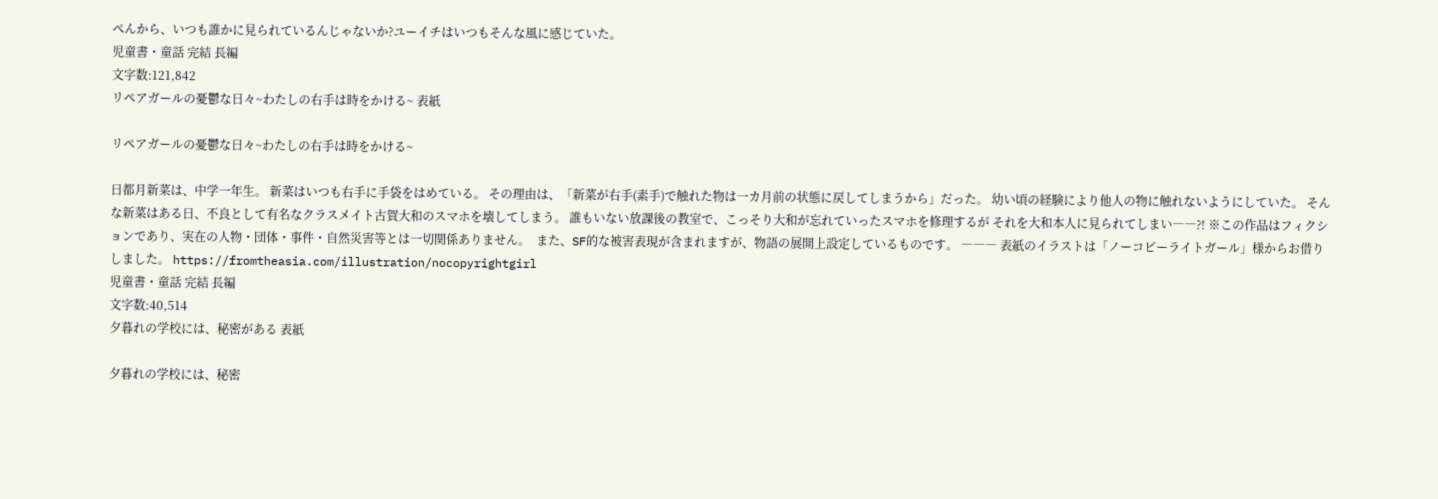ぺんから、いつも誰かに見られているんじゃないか?ユーイチはいつもそんな風に感じていた。
児童書・童話 完結 長編
文字数:121,842
リペアガールの憂鬱な日々~わたしの右手は時をかける~ 表紙

リペアガールの憂鬱な日々~わたしの右手は時をかける~

日都月新菜は、中学一年生。 新菜はいつも右手に手袋をはめている。 その理由は、「新菜が右手(素手)で触れた物は一カ月前の状態に戻してしまうから」だった。 幼い頃の経験により他人の物に触れないようにしていた。 そんな新菜はある日、不良として有名なクラスメイト古賀大和のスマホを壊してしまう。 誰もいない放課後の教室で、こっそり大和が忘れていったスマホを修理するが それを大和本人に見られてしまい――?! ※この作品はフィクションであり、実在の人物・団体・事件・自然災害等とは一切関係ありません。  また、SF的な被害表現が含まれますが、物語の展開上設定しているものです。 ――― 表紙のイラストは「ノーコピーライトガール」様からお借りしました。 https://fromtheasia.com/illustration/nocopyrightgirl
児童書・童話 完結 長編
文字数:40,514
夕暮れの学校には、秘密がある 表紙

夕暮れの学校には、秘密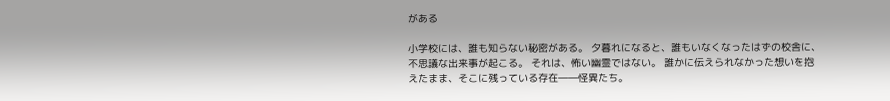がある

小学校には、誰も知らない秘密がある。 夕暮れになると、誰もいなくなったはずの校舎に、不思議な出来事が起こる。 それは、怖い幽霊ではない。 誰かに伝えられなかった想いを抱えたまま、そこに残っている存在――怪異たち。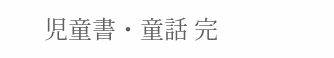児童書・童話 完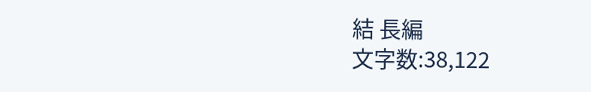結 長編
文字数:38,122